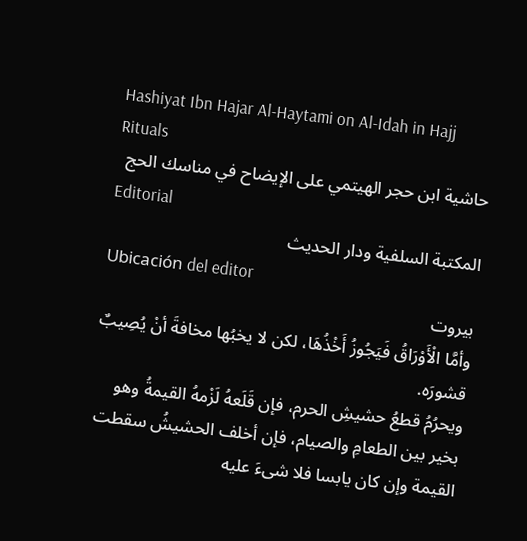Hashiyat Ibn Hajar Al-Haytami on Al-Idah in Hajj Rituals
حاشية ابن حجر الهيتمي على الإيضاح في مناسك الحج
Editorial
المكتبة السلفية ودار الحديث
Ubicación del editor
بيروت
وأمَّا الْأَوْرَاقُ فَيَجُوزُ أَخْذُهَا، لكن لا يخبُها مخافةَ أنْ يُصِيبٌ قشورَه.
ويحرُمُ قطعُ حشيشِ الحرم، فإن قَلَعهُ لَزْمهُ القيمةُ وهو بخير بين الطعامِ والصيام، فإن أخلف الحشيشُ سقطت القيمة وإن كان يابسا فلا شىءَ عليه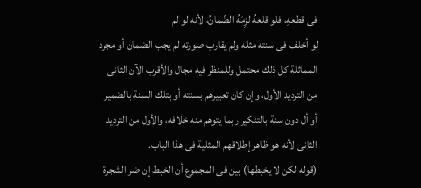فى قطعهِ، فلو قلعهُ لزِمَهُ الضّمانُ، لأنه لو لم
لو أخلف فى سنته مثله ولم يقارب صورته لم يجب الضمان أو مجرد المماثلة كل ذلك محتمل وللمنظر فيه مجال والأقرب الآن الثانى من الترديد الأول، وإن كان تعبيرهم بسنته أو بتلك السنة بالضمير أو أل دون سنة بالتنكير ربما يتوهم منه خلافه، والأول من الترديد الثانى لأنه هو ظاهر إطلاقهم المثلية فى هذا الباب.
(قوله لكن لا يخبطها) بين فى المجموع أن الخبط إن ضر الشجرة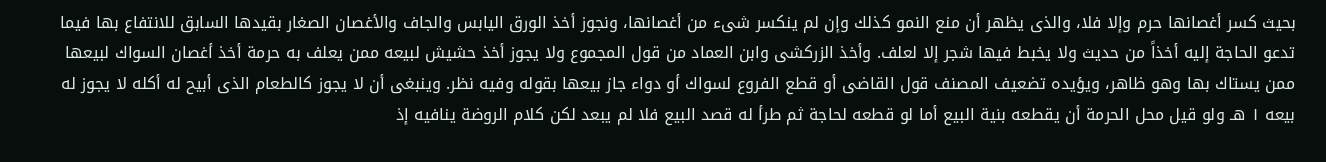بحيث كسر أغصانها حرم وإلا فلا، والذى يظهر أن منع النمو كذلك وإن لم ينكسر شىء من أغصانها، ونجوز أخذ الورق اليابس والجاف والأغصان الصغار بقيدها السابق للانتفاع بها فيما تدعو الحاجة إليه أخذاً من حديث ولا يخبط فيها شجر إلا لعلف. وأخذ الزركشى وابن العماد من قول المجموع ولا يجوز أخذ حشيش لبيعه ممن يعلف به حرمة أخذ أغصان السواك لبيعها ممن يستاك بها وهو ظاهر، ويؤيده تضعيف المصنف قول القاضى أو قطع الفروع لسواك أو دواء جاز بيعها بقوله وفيه نظر. وينبغى أن لا يجوز كالطعام الذى أبيح له أكله لا يجوز له بيعه ١ هـ ولو قيل محل الحرمة أن يقطعه بنية البيع أما لو قطعه لحاجة ثم طرأ له قصد البيع فلا لم يبعد لكن كلام الروضة ينافيه إذ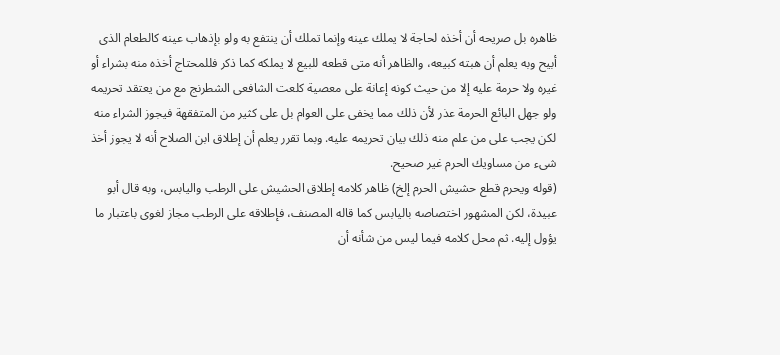ظاهره بل صريحه أن أخذه لحاجة لا يملك عينه وإنما تملك أن ينتفع به ولو بإذهاب عينه كالطعام الذى أبيح وبه يعلم أن هبته كبيعه، والظاهر أنه متى قطعه للبيع لا يملكه كما ذكر فللمحتاج أخذه منه بشراء أو غيره ولا حرمة عليه إلا من حيث كونه إعانة على معصية كلعت الشافعى الشطرنج مع من يعتقد تحريمه ولو جهل البائع الحرمة عذر لأن ذلك مما يخفى على العوام بل على كثير من المتفقهة فيجوز الشراء منه لكن يجب على من علم منه ذلك بيان تحريمه عليه. وبما تقرر يعلم أن إطلاق ابن الصلاح أنه لا يجوز أخذ شىء من مساويك الحرم غير صحيح.
(قوله ويحرم قطع حشيش الحرم إلخ) ظاهر كلامه إطلاق الحشيش على الرطب واليابس، وبه قال أبو عبيدة، لكن المشهور اختصاصه باليابس كما قاله المصنف، فإطلاقه على الرطب مجاز لغوى باعتبار ما يؤول إليه. ثم محل كلامه فيما ليس من شأنه أن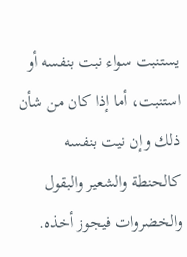يستنبت سواء نبت بنفسه أو استنبت، أما إذا كان من شأن ذلك وإن نيت بنفسه كالحنطة والشعير والبقول والخضروات فيجوز أخذه.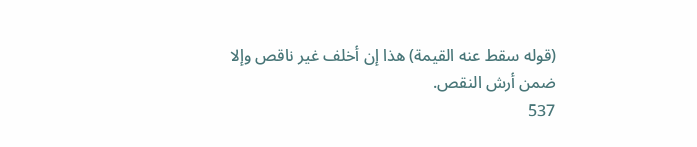(قوله سقط عنه القيمة) هذا إن أخلف غير ناقص وإلا ضمن أرش النقص.
537